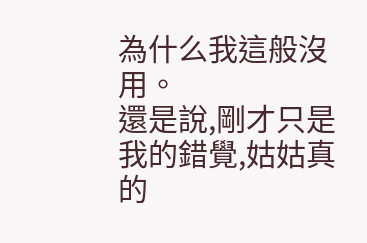為什么我這般沒用。
還是說,剛才只是我的錯覺,姑姑真的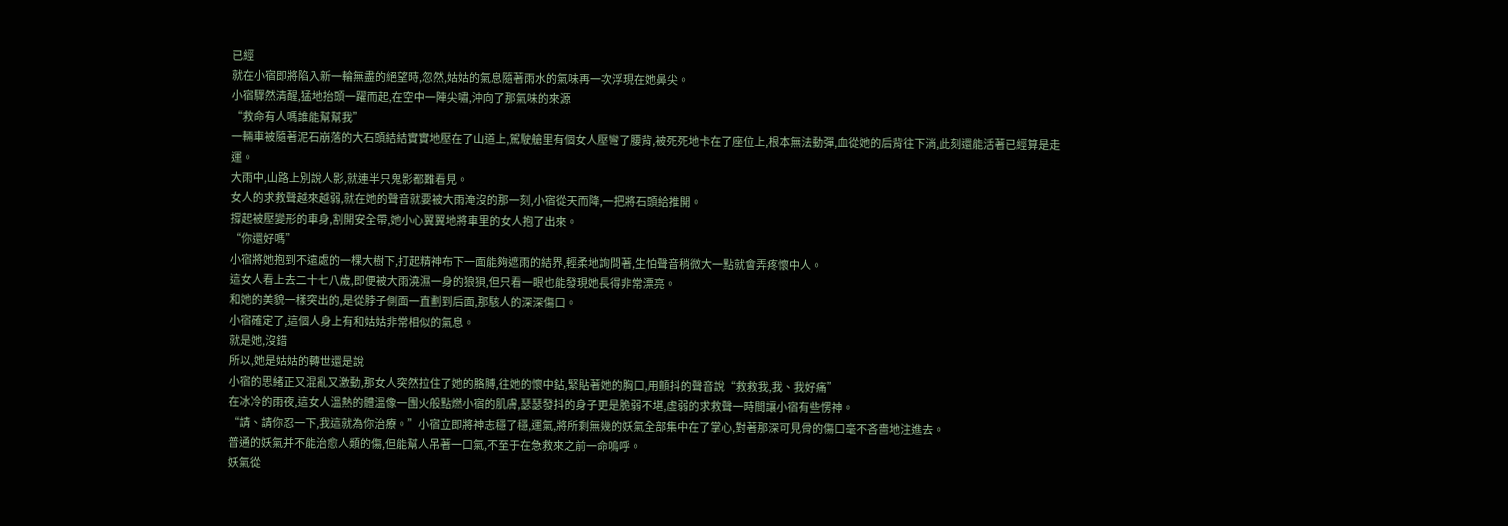已經
就在小宿即將陷入新一輪無盡的絕望時,忽然,姑姑的氣息隨著雨水的氣味再一次浮現在她鼻尖。
小宿驟然清醒,猛地抬頭一躍而起,在空中一陣尖嘯,沖向了那氣味的來源
“救命有人嗎誰能幫幫我”
一輛車被隨著泥石崩落的大石頭結結實實地壓在了山道上,駕駛艙里有個女人壓彎了腰背,被死死地卡在了座位上,根本無法動彈,血從她的后背往下淌,此刻還能活著已經算是走運。
大雨中,山路上別說人影,就連半只鬼影都難看見。
女人的求救聲越來越弱,就在她的聲音就要被大雨淹沒的那一刻,小宿從天而降,一把將石頭給推開。
撐起被壓變形的車身,割開安全帶,她小心翼翼地將車里的女人抱了出來。
“你還好嗎”
小宿將她抱到不遠處的一棵大樹下,打起精神布下一面能夠遮雨的結界,輕柔地詢問著,生怕聲音稍微大一點就會弄疼懷中人。
這女人看上去二十七八歲,即便被大雨澆濕一身的狼狽,但只看一眼也能發現她長得非常漂亮。
和她的美貌一樣突出的,是從脖子側面一直劃到后面,那駭人的深深傷口。
小宿確定了,這個人身上有和姑姑非常相似的氣息。
就是她,沒錯
所以,她是姑姑的轉世還是說
小宿的思緒正又混亂又激動,那女人突然拉住了她的胳膊,往她的懷中鉆,緊貼著她的胸口,用顫抖的聲音說“救救我,我、我好痛”
在冰冷的雨夜,這女人溫熱的體溫像一團火般點燃小宿的肌膚,瑟瑟發抖的身子更是脆弱不堪,虛弱的求救聲一時間讓小宿有些愣神。
“請、請你忍一下,我這就為你治療。”小宿立即將神志穩了穩,運氣,將所剩無幾的妖氣全部集中在了掌心,對著那深可見骨的傷口毫不吝嗇地注進去。
普通的妖氣并不能治愈人類的傷,但能幫人吊著一口氣,不至于在急救來之前一命嗚呼。
妖氣從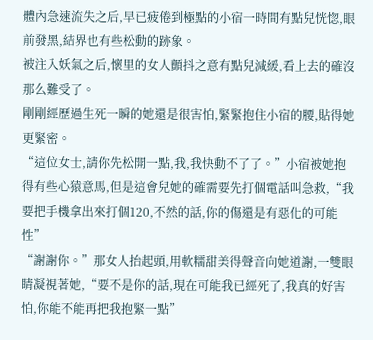體內急速流失之后,早已疲倦到極點的小宿一時間有點兒恍惚,眼前發黑,結界也有些松動的跡象。
被注入妖氣之后,懷里的女人顫抖之意有點兒減緩,看上去的確沒那么難受了。
剛剛經歷過生死一瞬的她還是很害怕,緊緊抱住小宿的腰,貼得她更緊密。
“這位女士,請你先松開一點,我,我快動不了了。”小宿被她抱得有些心猿意馬,但是這會兒她的確需要先打個電話叫急救,“我要把手機拿出來打個120,不然的話,你的傷還是有惡化的可能性”
“謝謝你。”那女人抬起頭,用軟糯甜美得聲音向她道謝,一雙眼睛凝視著她,“要不是你的話,現在可能我已經死了,我真的好害怕,你能不能再把我抱緊一點”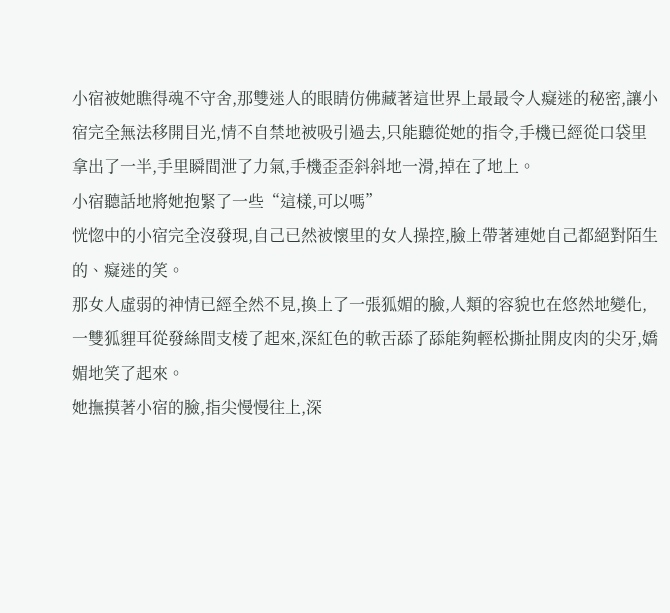小宿被她瞧得魂不守舍,那雙迷人的眼睛仿佛藏著這世界上最最令人癡迷的秘密,讓小宿完全無法移開目光,情不自禁地被吸引過去,只能聽從她的指令,手機已經從口袋里拿出了一半,手里瞬間泄了力氣,手機歪歪斜斜地一滑,掉在了地上。
小宿聽話地將她抱緊了一些“這樣,可以嗎”
恍惚中的小宿完全沒發現,自己已然被懷里的女人操控,臉上帶著連她自己都絕對陌生的、癡迷的笑。
那女人虛弱的神情已經全然不見,換上了一張狐媚的臉,人類的容貌也在悠然地變化,一雙狐貍耳從發絲間支棱了起來,深紅色的軟舌舔了舔能夠輕松撕扯開皮肉的尖牙,嬌媚地笑了起來。
她撫摸著小宿的臉,指尖慢慢往上,深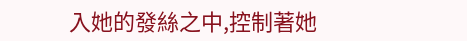入她的發絲之中,控制著她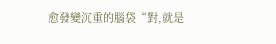愈發變沉重的腦袋“對,就是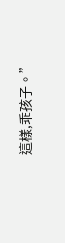這樣,乖孩子。”